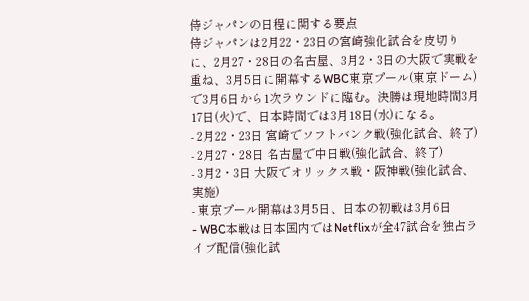侍ジャパンの日程に関する要点
侍ジャパンは2月22・23日の宮崎強化試合を皮切りに、2月27・28日の名古屋、3月2・3日の大阪で実戦を重ね、3月5日に開幕するWBC東京プール(東京ドーム)で3月6日から1次ラウンドに臨む。決勝は現地時間3月17日(火)で、日本時間では3月18日(水)になる。
- 2月22・23日 宮崎でソフトバンク戦(強化試合、終了)
- 2月27・28日 名古屋で中日戦(強化試合、終了)
- 3月2・3日 大阪でオリックス戦・阪神戦(強化試合、実施)
- 東京プール開幕は3月5日、日本の初戦は3月6日
- WBC本戦は日本国内ではNetflixが全47試合を独占ライブ配信(強化試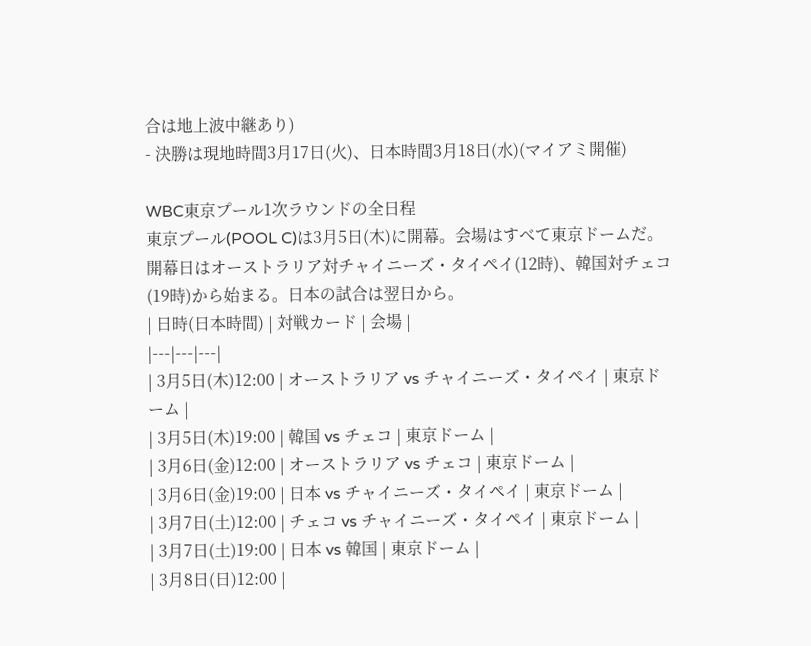合は地上波中継あり)
- 決勝は現地時間3月17日(火)、日本時間3月18日(水)(マイアミ開催)

WBC東京プール1次ラウンドの全日程
東京プール(POOL C)は3月5日(木)に開幕。会場はすべて東京ドームだ。
開幕日はオーストラリア対チャイニーズ・タイペイ(12時)、韓国対チェコ(19時)から始まる。日本の試合は翌日から。
| 日時(日本時間) | 対戦カード | 会場 |
|---|---|---|
| 3月5日(木)12:00 | オーストラリア vs チャイニーズ・タイペイ | 東京ドーム |
| 3月5日(木)19:00 | 韓国 vs チェコ | 東京ドーム |
| 3月6日(金)12:00 | オーストラリア vs チェコ | 東京ドーム |
| 3月6日(金)19:00 | 日本 vs チャイニーズ・タイペイ | 東京ドーム |
| 3月7日(土)12:00 | チェコ vs チャイニーズ・タイペイ | 東京ドーム |
| 3月7日(土)19:00 | 日本 vs 韓国 | 東京ドーム |
| 3月8日(日)12:00 |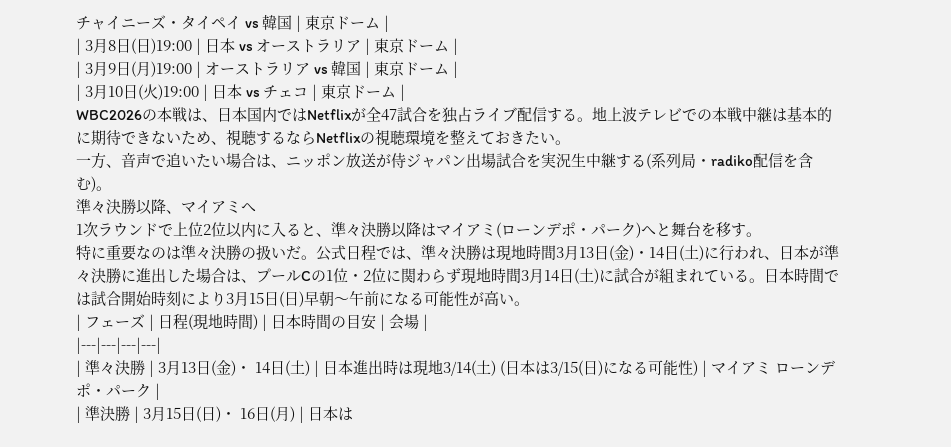チャイニーズ・タイペイ vs 韓国 | 東京ドーム |
| 3月8日(日)19:00 | 日本 vs オーストラリア | 東京ドーム |
| 3月9日(月)19:00 | オーストラリア vs 韓国 | 東京ドーム |
| 3月10日(火)19:00 | 日本 vs チェコ | 東京ドーム |
WBC2026の本戦は、日本国内ではNetflixが全47試合を独占ライブ配信する。地上波テレビでの本戦中継は基本的に期待できないため、視聴するならNetflixの視聴環境を整えておきたい。
一方、音声で追いたい場合は、ニッポン放送が侍ジャパン出場試合を実況生中継する(系列局・radiko配信を含む)。
準々決勝以降、マイアミへ
1次ラウンドで上位2位以内に入ると、準々決勝以降はマイアミ(ローンデポ・パーク)へと舞台を移す。
特に重要なのは準々決勝の扱いだ。公式日程では、準々決勝は現地時間3月13日(金)・14日(土)に行われ、日本が準々決勝に進出した場合は、プールCの1位・2位に関わらず現地時間3月14日(土)に試合が組まれている。日本時間では試合開始時刻により3月15日(日)早朝〜午前になる可能性が高い。
| フェーズ | 日程(現地時間) | 日本時間の目安 | 会場 |
|---|---|---|---|
| 準々決勝 | 3月13日(金)・ 14日(土) | 日本進出時は現地3/14(土) (日本は3/15(日)になる可能性) | マイアミ ローンデポ・パーク |
| 準決勝 | 3月15日(日)・ 16日(月) | 日本は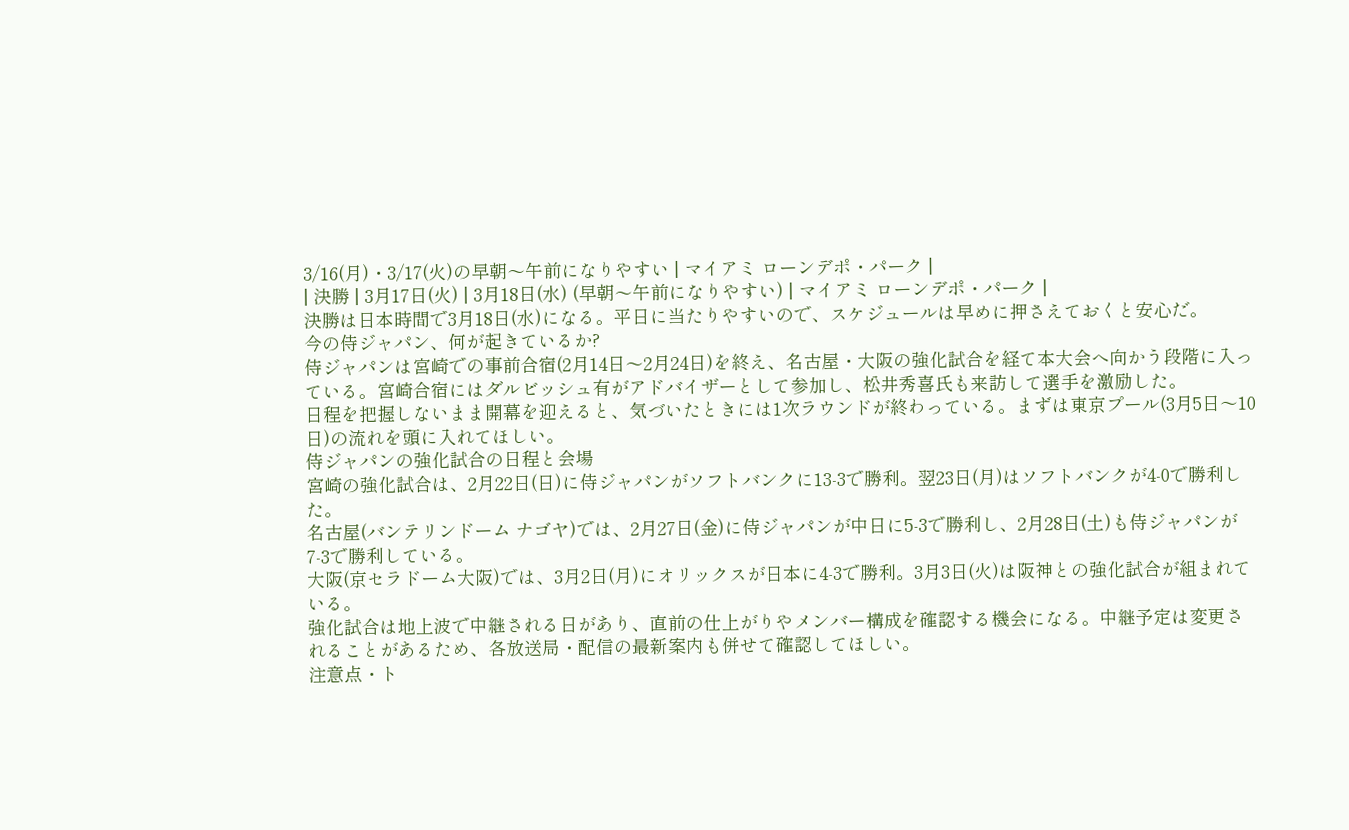3/16(月)・3/17(火)の早朝〜午前になりやすい | マイアミ ローンデポ・パーク |
| 決勝 | 3月17日(火) | 3月18日(水) (早朝〜午前になりやすい) | マイアミ ローンデポ・パーク |
決勝は日本時間で3月18日(水)になる。平日に当たりやすいので、スケジュールは早めに押さえておくと安心だ。
今の侍ジャパン、何が起きているか?
侍ジャパンは宮崎での事前合宿(2月14日〜2月24日)を終え、名古屋・大阪の強化試合を経て本大会へ向かう段階に入っている。宮崎合宿にはダルビッシュ有がアドバイザーとして参加し、松井秀喜氏も来訪して選手を激励した。
日程を把握しないまま開幕を迎えると、気づいたときには1次ラウンドが終わっている。まずは東京プール(3月5日〜10日)の流れを頭に入れてほしい。
侍ジャパンの強化試合の日程と会場
宮崎の強化試合は、2月22日(日)に侍ジャパンがソフトバンクに13-3で勝利。翌23日(月)はソフトバンクが4-0で勝利した。
名古屋(バンテリンドーム ナゴヤ)では、2月27日(金)に侍ジャパンが中日に5-3で勝利し、2月28日(土)も侍ジャパンが7-3で勝利している。
大阪(京セラドーム大阪)では、3月2日(月)にオリックスが日本に4-3で勝利。3月3日(火)は阪神との強化試合が組まれている。
強化試合は地上波で中継される日があり、直前の仕上がりやメンバー構成を確認する機会になる。中継予定は変更されることがあるため、各放送局・配信の最新案内も併せて確認してほしい。
注意点・ト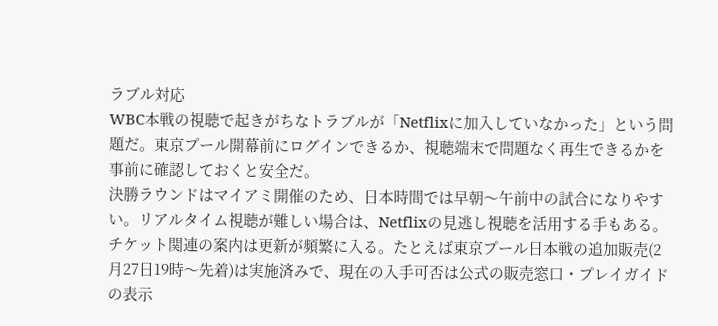ラブル対応
WBC本戦の視聴で起きがちなトラブルが「Netflixに加入していなかった」という問題だ。東京プール開幕前にログインできるか、視聴端末で問題なく再生できるかを事前に確認しておくと安全だ。
決勝ラウンドはマイアミ開催のため、日本時間では早朝〜午前中の試合になりやすい。リアルタイム視聴が難しい場合は、Netflixの見逃し視聴を活用する手もある。
チケット関連の案内は更新が頻繁に入る。たとえば東京プール日本戦の追加販売(2月27日19時〜先着)は実施済みで、現在の入手可否は公式の販売窓口・プレイガイドの表示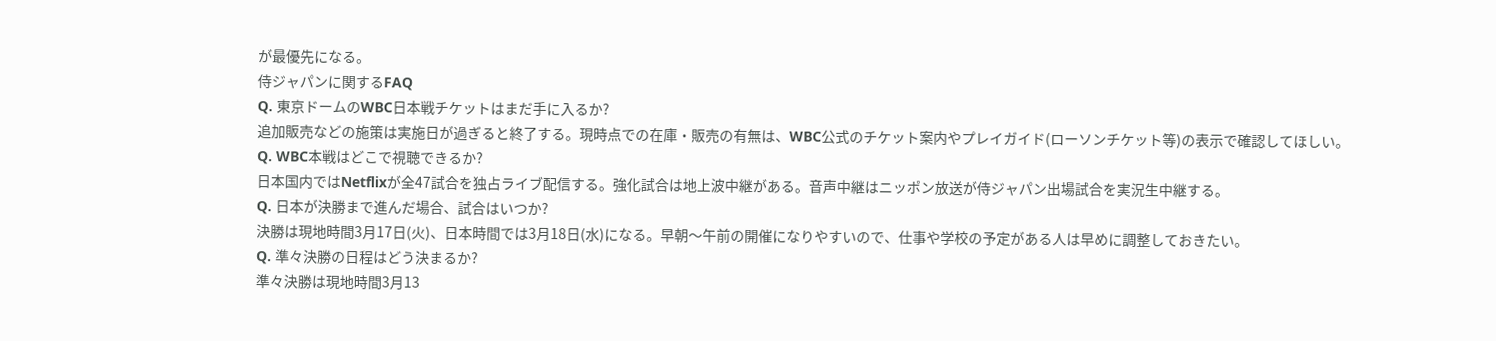が最優先になる。
侍ジャパンに関するFAQ
Q. 東京ドームのWBC日本戦チケットはまだ手に入るか?
追加販売などの施策は実施日が過ぎると終了する。現時点での在庫・販売の有無は、WBC公式のチケット案内やプレイガイド(ローソンチケット等)の表示で確認してほしい。
Q. WBC本戦はどこで視聴できるか?
日本国内ではNetflixが全47試合を独占ライブ配信する。強化試合は地上波中継がある。音声中継はニッポン放送が侍ジャパン出場試合を実況生中継する。
Q. 日本が決勝まで進んだ場合、試合はいつか?
決勝は現地時間3月17日(火)、日本時間では3月18日(水)になる。早朝〜午前の開催になりやすいので、仕事や学校の予定がある人は早めに調整しておきたい。
Q. 準々決勝の日程はどう決まるか?
準々決勝は現地時間3月13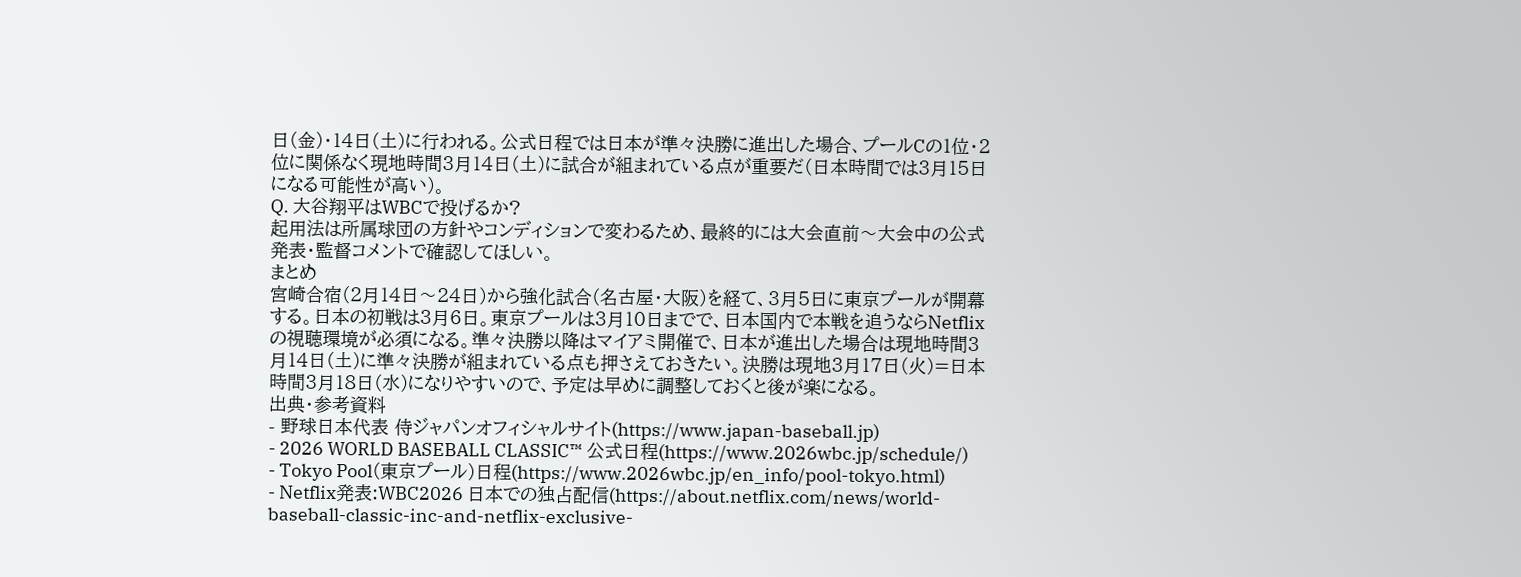日(金)・14日(土)に行われる。公式日程では日本が準々決勝に進出した場合、プールCの1位・2位に関係なく現地時間3月14日(土)に試合が組まれている点が重要だ(日本時間では3月15日になる可能性が高い)。
Q. 大谷翔平はWBCで投げるか?
起用法は所属球団の方針やコンディションで変わるため、最終的には大会直前〜大会中の公式発表・監督コメントで確認してほしい。
まとめ
宮崎合宿(2月14日〜24日)から強化試合(名古屋・大阪)を経て、3月5日に東京プールが開幕する。日本の初戦は3月6日。東京プールは3月10日までで、日本国内で本戦を追うならNetflixの視聴環境が必須になる。準々決勝以降はマイアミ開催で、日本が進出した場合は現地時間3月14日(土)に準々決勝が組まれている点も押さえておきたい。決勝は現地3月17日(火)=日本時間3月18日(水)になりやすいので、予定は早めに調整しておくと後が楽になる。
出典・参考資料
- 野球日本代表 侍ジャパンオフィシャルサイト(https://www.japan-baseball.jp)
- 2026 WORLD BASEBALL CLASSIC™ 公式日程(https://www.2026wbc.jp/schedule/)
- Tokyo Pool(東京プール)日程(https://www.2026wbc.jp/en_info/pool-tokyo.html)
- Netflix発表:WBC2026 日本での独占配信(https://about.netflix.com/news/world-baseball-classic-inc-and-netflix-exclusive-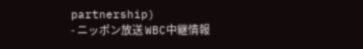partnership)
- ニッポン放送 WBC中継情報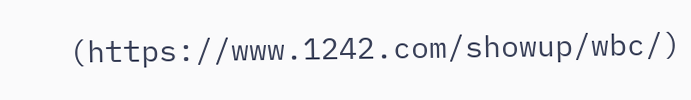(https://www.1242.com/showup/wbc/)